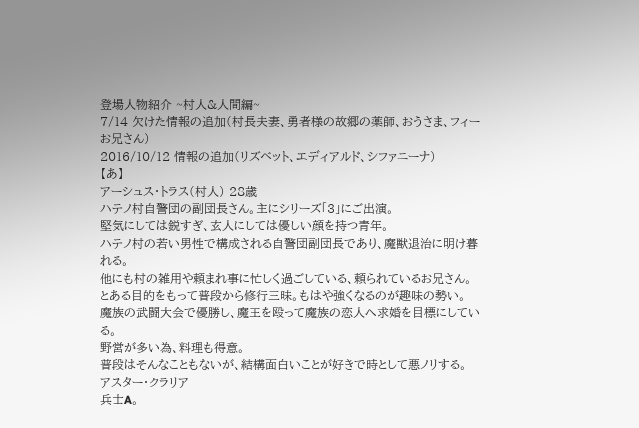登場人物紹介 ~村人&人間編~
7/14 欠けた情報の追加(村長夫妻、勇者様の故郷の薬師、おうさま、フィーお兄さん)
2016/10/12 情報の追加(リズベット、エディアルド、シファニーナ)
【あ】
アーシュス・トラス(村人) 28歳
ハテノ村自警団の副団長さん。主にシリーズ「3」にご出演。
堅気にしては鋭すぎ、玄人にしては優しい顔を持つ青年。
ハテノ村の若い男性で構成される自警団副団長であり、魔獣退治に明け暮れる。
他にも村の雑用や頼まれ事に忙しく過ごしている、頼られているお兄さん。
とある目的をもって普段から修行三昧。もはや強くなるのが趣味の勢い。
魔族の武闘大会で優勝し、魔王を殴って魔族の恋人へ求婚を目標にしている。
野営が多い為、料理も得意。
普段はそんなこともないが、結構面白いことが好きで時として悪ノリする。
アスター・クラリア
兵士A。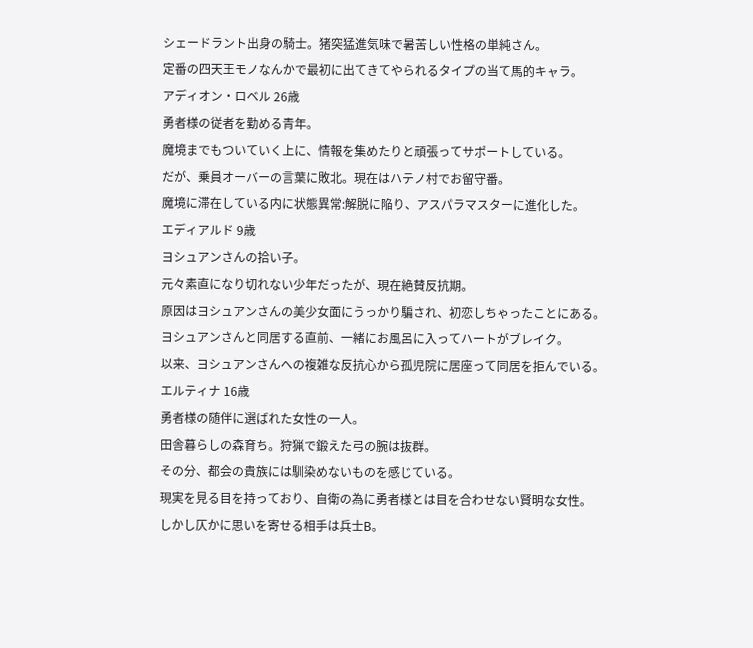シェードラント出身の騎士。猪突猛進気味で暑苦しい性格の単純さん。
定番の四天王モノなんかで最初に出てきてやられるタイプの当て馬的キャラ。
アディオン・ロベル 26歳
勇者様の従者を勤める青年。
魔境までもついていく上に、情報を集めたりと頑張ってサポートしている。
だが、乗員オーバーの言葉に敗北。現在はハテノ村でお留守番。
魔境に滞在している内に状態異常:解脱に陥り、アスパラマスターに進化した。
エディアルド 9歳
ヨシュアンさんの拾い子。
元々素直になり切れない少年だったが、現在絶賛反抗期。
原因はヨシュアンさんの美少女面にうっかり騙され、初恋しちゃったことにある。
ヨシュアンさんと同居する直前、一緒にお風呂に入ってハートがブレイク。
以来、ヨシュアンさんへの複雑な反抗心から孤児院に居座って同居を拒んでいる。
エルティナ 16歳
勇者様の随伴に選ばれた女性の一人。
田舎暮らしの森育ち。狩猟で鍛えた弓の腕は抜群。
その分、都会の貴族には馴染めないものを感じている。
現実を見る目を持っており、自衛の為に勇者様とは目を合わせない賢明な女性。
しかし仄かに思いを寄せる相手は兵士B。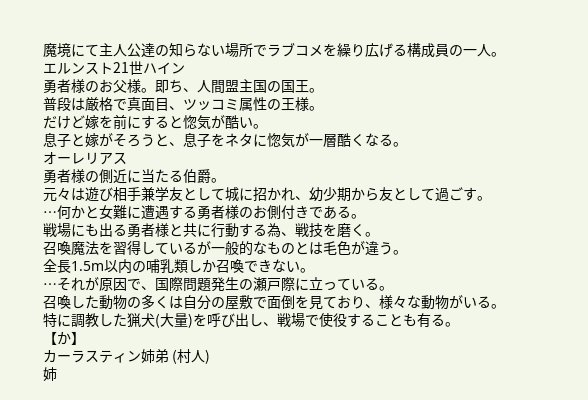魔境にて主人公達の知らない場所でラブコメを繰り広げる構成員の一人。
エルンスト21世ハイン
勇者様のお父様。即ち、人間盟主国の国王。
普段は厳格で真面目、ツッコミ属性の王様。
だけど嫁を前にすると惚気が酷い。
息子と嫁がそろうと、息子をネタに惚気が一層酷くなる。
オーレリアス
勇者様の側近に当たる伯爵。
元々は遊び相手兼学友として城に招かれ、幼少期から友として過ごす。
…何かと女難に遭遇する勇者様のお側付きである。
戦場にも出る勇者様と共に行動する為、戦技を磨く。
召喚魔法を習得しているが一般的なものとは毛色が違う。
全長1.5m以内の哺乳類しか召喚できない。
…それが原因で、国際問題発生の瀬戸際に立っている。
召喚した動物の多くは自分の屋敷で面倒を見ており、様々な動物がいる。
特に調教した猟犬(大量)を呼び出し、戦場で使役することも有る。
【か】
カーラスティン姉弟 (村人)
姉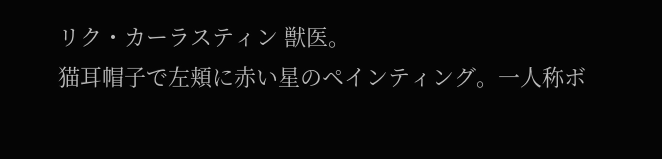リク・カーラスティン 獣医。
猫耳帽子で左頬に赤い星のペインティング。一人称ボ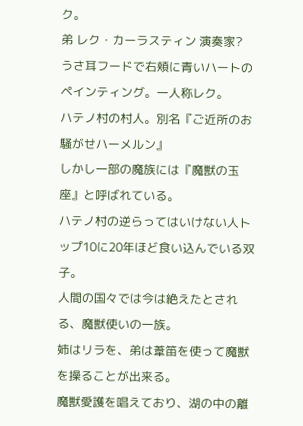ク。
弟 レク・カーラスティン 演奏家?
うさ耳フードで右頬に青いハートのペインティング。一人称レク。
ハテノ村の村人。別名『ご近所のお騒がせハーメルン』
しかし一部の魔族には『魔獣の玉座』と呼ばれている。
ハテノ村の逆らってはいけない人トップ10に20年ほど食い込んでいる双子。
人間の国々では今は絶えたとされる、魔獣使いの一族。
姉はリラを、弟は葦笛を使って魔獣を操ることが出来る。
魔獣愛護を唱えており、湖の中の離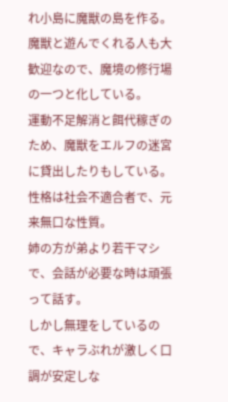れ小島に魔獣の島を作る。
魔獣と遊んでくれる人も大歓迎なので、魔境の修行場の一つと化している。
運動不足解消と餌代稼ぎのため、魔獣をエルフの迷宮に貸出したりもしている。
性格は社会不適合者で、元来無口な性質。
姉の方が弟より若干マシで、会話が必要な時は頑張って話す。
しかし無理をしているので、キャラぶれが激しく口調が安定しな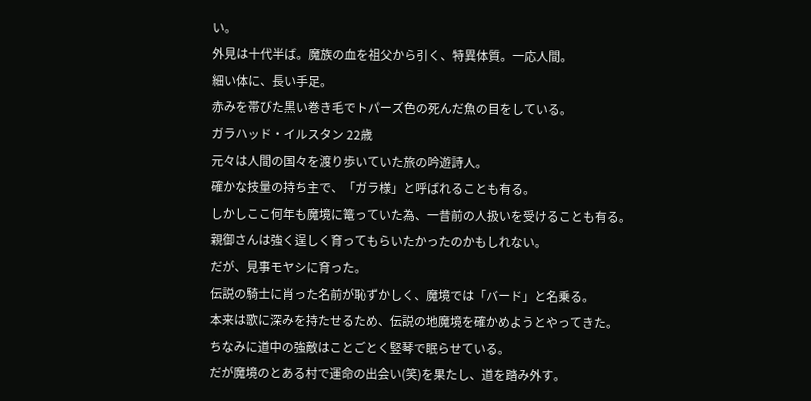い。
外見は十代半ば。魔族の血を祖父から引く、特異体質。一応人間。
細い体に、長い手足。
赤みを帯びた黒い巻き毛でトパーズ色の死んだ魚の目をしている。
ガラハッド・イルスタン 22歳
元々は人間の国々を渡り歩いていた旅の吟遊詩人。
確かな技量の持ち主で、「ガラ様」と呼ばれることも有る。
しかしここ何年も魔境に篭っていた為、一昔前の人扱いを受けることも有る。
親御さんは強く逞しく育ってもらいたかったのかもしれない。
だが、見事モヤシに育った。
伝説の騎士に肖った名前が恥ずかしく、魔境では「バード」と名乗る。
本来は歌に深みを持たせるため、伝説の地魔境を確かめようとやってきた。
ちなみに道中の強敵はことごとく竪琴で眠らせている。
だが魔境のとある村で運命の出会い(笑)を果たし、道を踏み外す。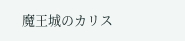魔王城のカリス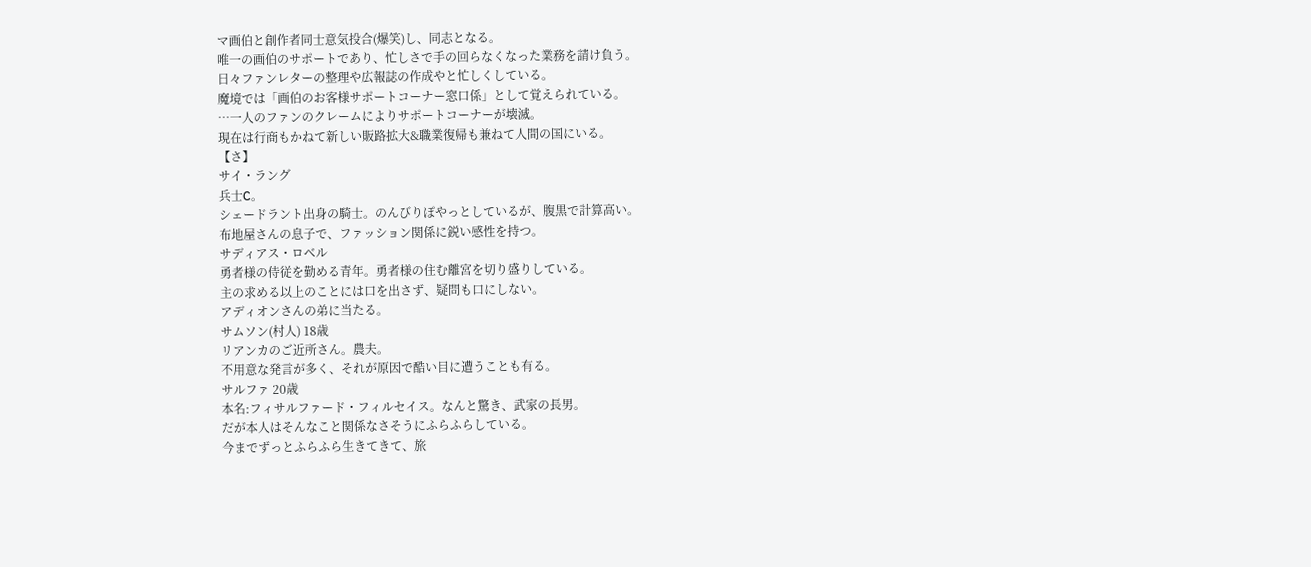マ画伯と創作者同士意気投合(爆笑)し、同志となる。
唯一の画伯のサポートであり、忙しさで手の回らなくなった業務を請け負う。
日々ファンレターの整理や広報誌の作成やと忙しくしている。
魔境では「画伯のお客様サポートコーナー窓口係」として覚えられている。
…一人のファンのクレームによりサポートコーナーが壊滅。
現在は行商もかねて新しい販路拡大&職業復帰も兼ねて人間の国にいる。
【さ】
サイ・ラング
兵士C。
シェードラント出身の騎士。のんびりぽやっとしているが、腹黒で計算高い。
布地屋さんの息子で、ファッション関係に鋭い感性を持つ。
サディアス・ロベル
勇者様の侍従を勤める青年。勇者様の住む離宮を切り盛りしている。
主の求める以上のことには口を出さず、疑問も口にしない。
アディオンさんの弟に当たる。
サムソン(村人) 18歳
リアンカのご近所さん。農夫。
不用意な発言が多く、それが原因で酷い目に遭うことも有る。
サルファ 20歳
本名:フィサルファード・フィルセイス。なんと驚き、武家の長男。
だが本人はそんなこと関係なさそうにふらふらしている。
今までずっとふらふら生きてきて、旅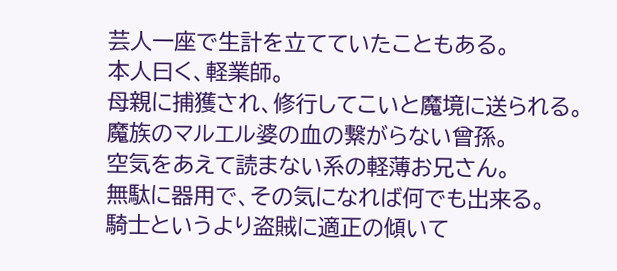芸人一座で生計を立てていたこともある。
本人曰く、軽業師。
母親に捕獲され、修行してこいと魔境に送られる。
魔族のマルエル婆の血の繋がらない曾孫。
空気をあえて読まない系の軽薄お兄さん。
無駄に器用で、その気になれば何でも出来る。
騎士というより盗賊に適正の傾いて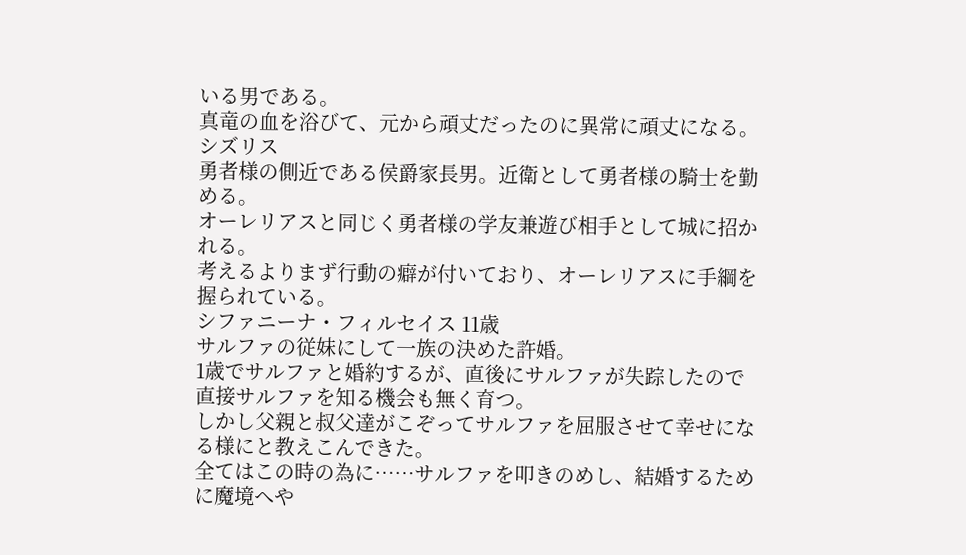いる男である。
真竜の血を浴びて、元から頑丈だったのに異常に頑丈になる。
シズリス
勇者様の側近である侯爵家長男。近衛として勇者様の騎士を勤める。
オーレリアスと同じく勇者様の学友兼遊び相手として城に招かれる。
考えるよりまず行動の癖が付いており、オーレリアスに手綱を握られている。
シファニーナ・フィルセイス 11歳
サルファの従妹にして一族の決めた許婚。
1歳でサルファと婚約するが、直後にサルファが失踪したので直接サルファを知る機会も無く育つ。
しかし父親と叔父達がこぞってサルファを屈服させて幸せになる様にと教えこんできた。
全てはこの時の為に……サルファを叩きのめし、結婚するために魔境へや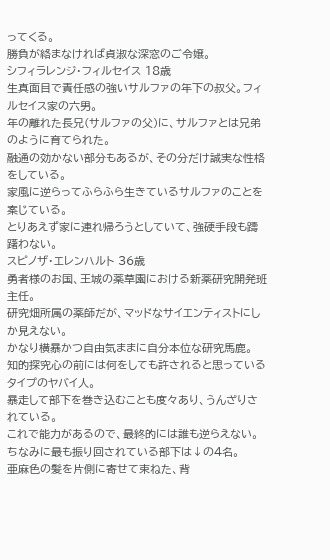ってくる。
勝負が絡まなければ貞淑な深窓のご令嬢。
シフィラレンジ・フィルセイス 18歳
生真面目で責任感の強いサルファの年下の叔父。フィルセイス家の六男。
年の離れた長兄(サルファの父)に、サルファとは兄弟のように育てられた。
融通の効かない部分もあるが、その分だけ誠実な性格をしている。
家風に逆らってふらふら生きているサルファのことを案じている。
とりあえず家に連れ帰ろうとしていて、強硬手段も躊躇わない。
スピノザ・エレンハルト 36歳
勇者様のお国、王城の薬草園における新薬研究開発班主任。
研究畑所属の薬師だが、マッドなサイエンティストにしか見えない。
かなり横暴かつ自由気ままに自分本位な研究馬鹿。
知的探究心の前には何をしても許されると思っているタイプのヤバイ人。
暴走して部下を巻き込むことも度々あり、うんざりされている。
これで能力があるので、最終的には誰も逆らえない。
ちなみに最も振り回されている部下は↓の4名。
亜麻色の髪を片側に寄せて束ねた、背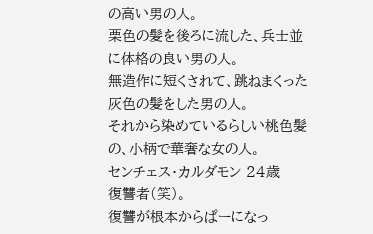の高い男の人。
栗色の髪を後ろに流した、兵士並に体格の良い男の人。
無造作に短くされて、跳ねまくった灰色の髪をした男の人。
それから染めているらしい桃色髪の、小柄で華奢な女の人。
センチェス・カルダモン 24歳
復讐者(笑)。
復讐が根本からぱーになっ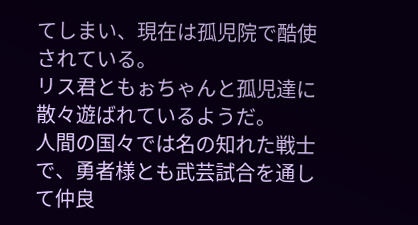てしまい、現在は孤児院で酷使されている。
リス君ともぉちゃんと孤児達に散々遊ばれているようだ。
人間の国々では名の知れた戦士で、勇者様とも武芸試合を通して仲良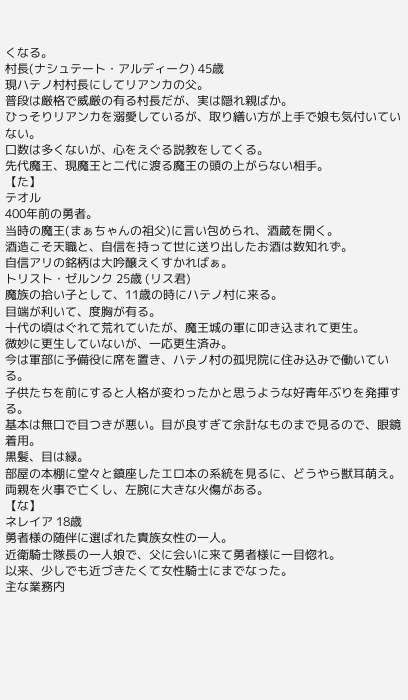くなる。
村長(ナシュテート・アルディーク) 45歳
現ハテノ村村長にしてリアンカの父。
普段は厳格で威厳の有る村長だが、実は隠れ親ばか。
ひっそりリアンカを溺愛しているが、取り繕い方が上手で娘も気付いていない。
口数は多くないが、心をえぐる説教をしてくる。
先代魔王、現魔王と二代に渡る魔王の頭の上がらない相手。
【た】
テオル
400年前の勇者。
当時の魔王(まぁちゃんの祖父)に言い包められ、酒蔵を開く。
酒造こそ天職と、自信を持って世に送り出したお酒は数知れず。
自信アリの銘柄は大吟醸えくすかればぁ。
トリスト・ゼルンク 25歳 (リス君)
魔族の拾い子として、11歳の時にハテノ村に来る。
目端が利いて、度胸が有る。
十代の頃はぐれて荒れていたが、魔王城の軍に叩き込まれて更生。
微妙に更生していないが、一応更生済み。
今は軍部に予備役に席を置き、ハテノ村の孤児院に住み込みで働いている。
子供たちを前にすると人格が変わったかと思うような好青年ぶりを発揮する。
基本は無口で目つきが悪い。目が良すぎて余計なものまで見るので、眼鏡着用。
黒髪、目は緑。
部屋の本棚に堂々と鎮座したエロ本の系統を見るに、どうやら獣耳萌え。
両親を火事で亡くし、左腕に大きな火傷がある。
【な】
ネレイア 18歳
勇者様の随伴に選ばれた貴族女性の一人。
近衛騎士隊長の一人娘で、父に会いに来て勇者様に一目惚れ。
以来、少しでも近づきたくて女性騎士にまでなった。
主な業務内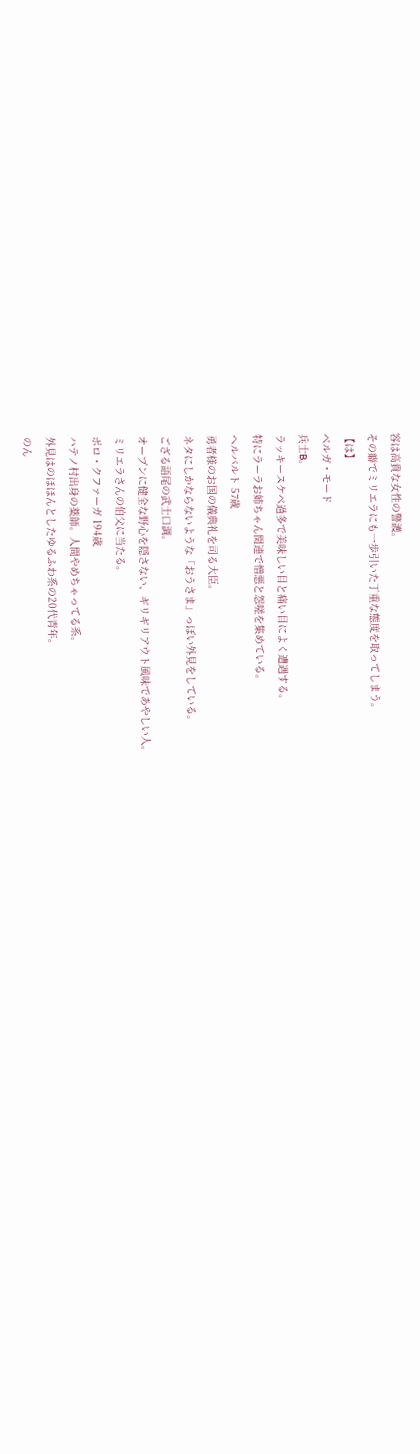容は高貴な女性の警護。
その癖でミリエラにも一歩引いた丁重な態度を取ってしまう。
【は】
ベルガ・モード
兵士B。
ラッキースケベ過多で美味しい目と痛い目によく遭遇する。
特にラーラお姉ちゃん関連で憎悪と怨嗟を集めている。
ヘルバルト 57歳
勇者様のお国の儀典礼を司る大臣。
ネタにしかならないような「おうさま」っぽい外見をしている。
ござる語尾の武士口調。
オープンに健全な野心を隠さない、ギリギリアウト風味であやしい人。
ミリエラさんの伯父に当たる。
ポロ・クファーガ 194歳
ハテノ村出身の薬師。人間やめちゃってる系。
外見はのほほんとしたゆるふわ系の20代青年。
のん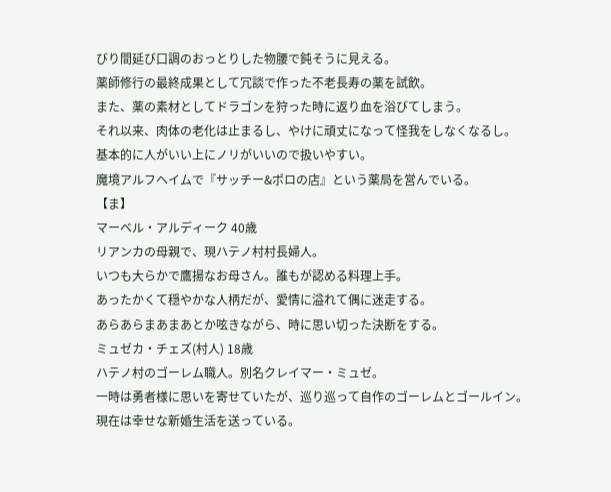びり間延び口調のおっとりした物腰で鈍そうに見える。
薬師修行の最終成果として冗談で作った不老長寿の薬を試飲。
また、薬の素材としてドラゴンを狩った時に返り血を浴びてしまう。
それ以来、肉体の老化は止まるし、やけに頑丈になって怪我をしなくなるし。
基本的に人がいい上にノリがいいので扱いやすい。
魔境アルフヘイムで『サッチー&ポロの店』という薬局を営んでいる。
【ま】
マーベル・アルディーク 40歳
リアンカの母親で、現ハテノ村村長婦人。
いつも大らかで鷹揚なお母さん。誰もが認める料理上手。
あったかくて穏やかな人柄だが、愛情に溢れて偶に迷走する。
あらあらまあまあとか呟きながら、時に思い切った決断をする。
ミュゼカ・チェズ(村人) 18歳
ハテノ村のゴーレム職人。別名クレイマー・ミュゼ。
一時は勇者様に思いを寄せていたが、巡り巡って自作のゴーレムとゴールイン。
現在は幸せな新婚生活を送っている。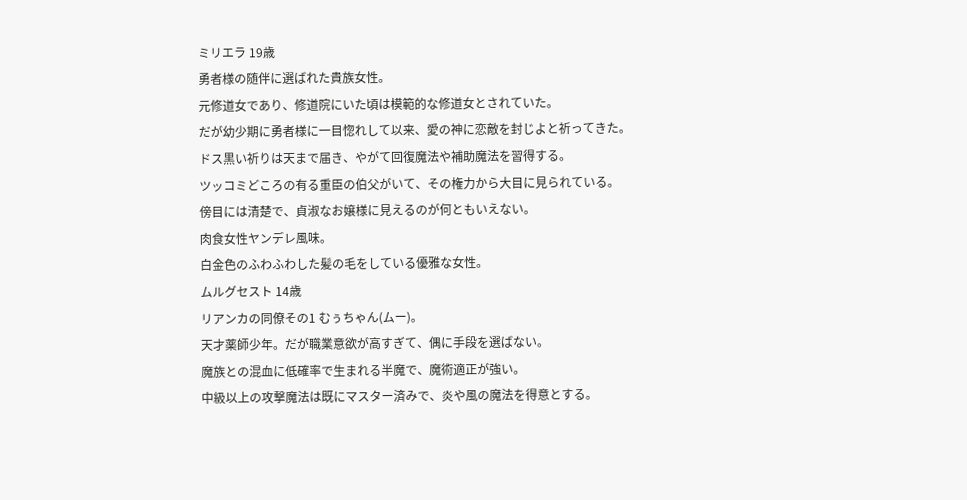ミリエラ 19歳
勇者様の随伴に選ばれた貴族女性。
元修道女であり、修道院にいた頃は模範的な修道女とされていた。
だが幼少期に勇者様に一目惚れして以来、愛の神に恋敵を封じよと祈ってきた。
ドス黒い祈りは天まで届き、やがて回復魔法や補助魔法を習得する。
ツッコミどころの有る重臣の伯父がいて、その権力から大目に見られている。
傍目には清楚で、貞淑なお嬢様に見えるのが何ともいえない。
肉食女性ヤンデレ風味。
白金色のふわふわした髪の毛をしている優雅な女性。
ムルグセスト 14歳
リアンカの同僚その1 むぅちゃん(ムー)。
天才薬師少年。だが職業意欲が高すぎて、偶に手段を選ばない。
魔族との混血に低確率で生まれる半魔で、魔術適正が強い。
中級以上の攻撃魔法は既にマスター済みで、炎や風の魔法を得意とする。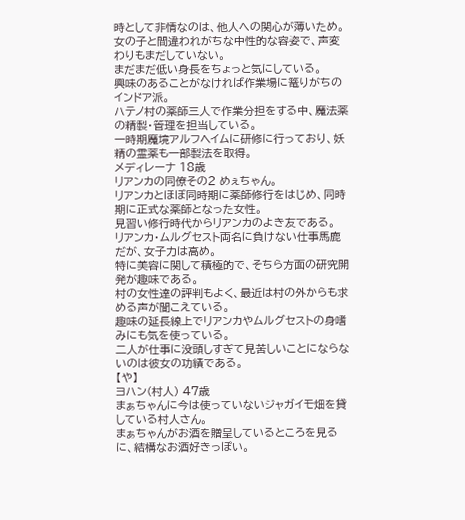時として非情なのは、他人への関心が薄いため。
女の子と間違われがちな中性的な容姿で、声変わりもまだしていない。
まだまだ低い身長をちょっと気にしている。
興味のあることがなければ作業場に篭りがちのインドア派。
ハテノ村の薬師三人で作業分担をする中、魔法薬の精製・管理を担当している。
一時期魔境アルフヘイムに研修に行っており、妖精の霊薬も一部製法を取得。
メディレーナ 18歳
リアンカの同僚その2 めぇちゃん。
リアンカとほぼ同時期に薬師修行をはじめ、同時期に正式な薬師となった女性。
見習い修行時代からリアンカのよき友である。
リアンカ・ムルグセスト両名に負けない仕事馬鹿だが、女子力は高め。
特に美容に関して積極的で、そちら方面の研究開発が趣味である。
村の女性達の評判もよく、最近は村の外からも求める声が聞こえている。
趣味の延長線上でリアンカやムルグセストの身嗜みにも気を使っている。
二人が仕事に没頭しすぎて見苦しいことにならないのは彼女の功績である。
【や】
ヨハン(村人) 47歳
まぁちゃんに今は使っていないジャガイモ畑を貸している村人さん。
まぁちゃんがお酒を贈呈しているところを見るに、結構なお酒好きっぽい。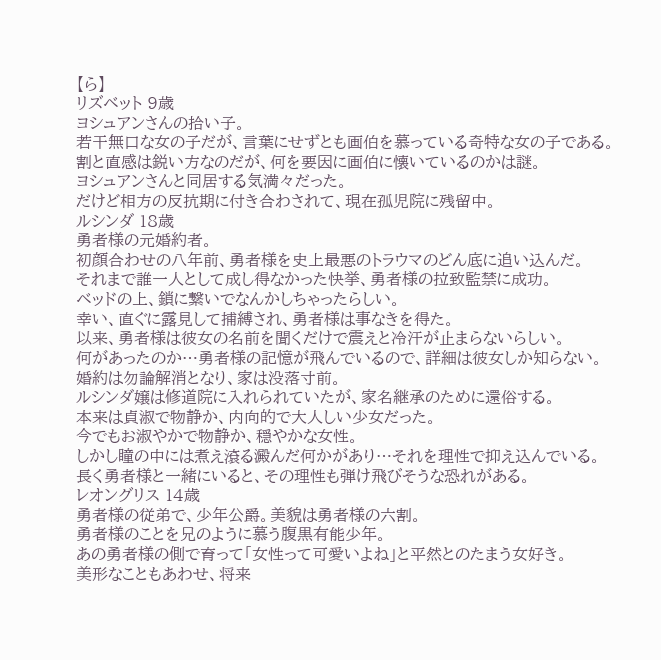【ら】
リズベット 9歳
ヨシュアンさんの拾い子。
若干無口な女の子だが、言葉にせずとも画伯を慕っている奇特な女の子である。
割と直感は鋭い方なのだが、何を要因に画伯に懐いているのかは謎。
ヨシュアンさんと同居する気満々だった。
だけど相方の反抗期に付き合わされて、現在孤児院に残留中。
ルシンダ 18歳
勇者様の元婚約者。
初顔合わせの八年前、勇者様を史上最悪のトラウマのどん底に追い込んだ。
それまで誰一人として成し得なかった快挙、勇者様の拉致監禁に成功。
ベッドの上、鎖に繋いでなんかしちゃったらしい。
幸い、直ぐに露見して捕縛され、勇者様は事なきを得た。
以来、勇者様は彼女の名前を聞くだけで震えと冷汗が止まらないらしい。
何があったのか…勇者様の記憶が飛んでいるので、詳細は彼女しか知らない。
婚約は勿論解消となり、家は没落寸前。
ルシンダ嬢は修道院に入れられていたが、家名継承のために還俗する。
本来は貞淑で物静か、内向的で大人しい少女だった。
今でもお淑やかで物静か、穏やかな女性。
しかし瞳の中には煮え滾る澱んだ何かがあり…それを理性で抑え込んでいる。
長く勇者様と一緒にいると、その理性も弾け飛びそうな恐れがある。
レオングリス 14歳
勇者様の従弟で、少年公爵。美貌は勇者様の六割。
勇者様のことを兄のように慕う腹黒有能少年。
あの勇者様の側で育って「女性って可愛いよね」と平然とのたまう女好き。
美形なこともあわせ、将来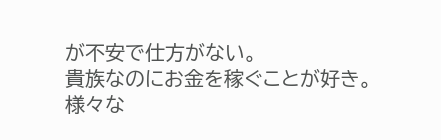が不安で仕方がない。
貴族なのにお金を稼ぐことが好き。
様々な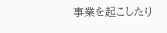事業を起こしたり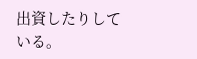出資したりしている。